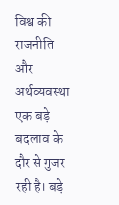विश्व की राजनीति और अर्थव्यवस्था एक बड़े बदलाव के दौर से गुजर रही है। बड़े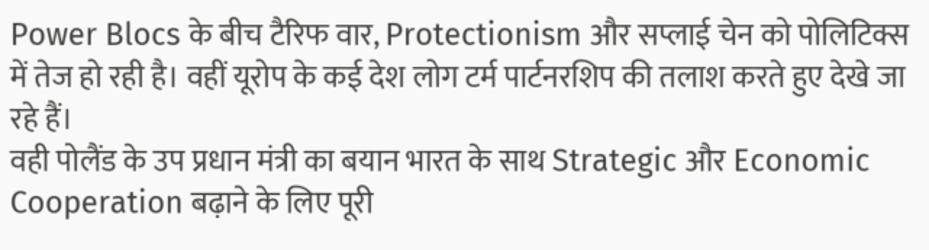Power Blocs के बीच टैरिफ वार, Protectionism और सप्लाई चेन को पोलिटिक्स में तेज हो रही है। वहीं यूरोप के कई देश लोग टर्म पार्टनरशिप की तलाश करते हुए देखे जा रहे हैं।
वही पोलैंड के उप प्रधान मंत्री का बयान भारत के साथ Strategic और Economic Cooperation बढ़ाने के लिए पूरी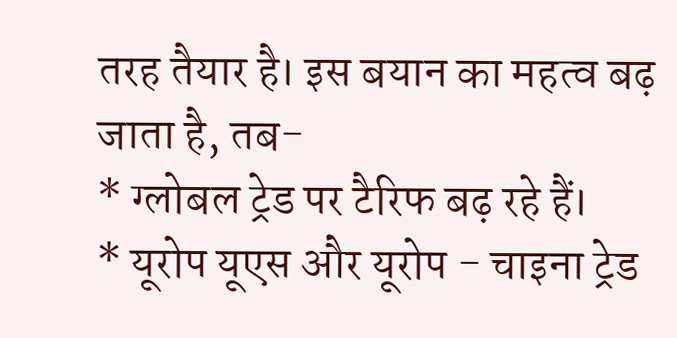तरह तैयार है। इस बयान का महत्व बढ़ जाता है, तब-
* ग्लोबल ट्रेड पर टैरिफ बढ़ रहे हैं।
* यूरोप यूएस और यूरोप - चाइना ट्रेड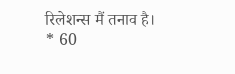रिलेशन्स मैं तनाव है।
* 60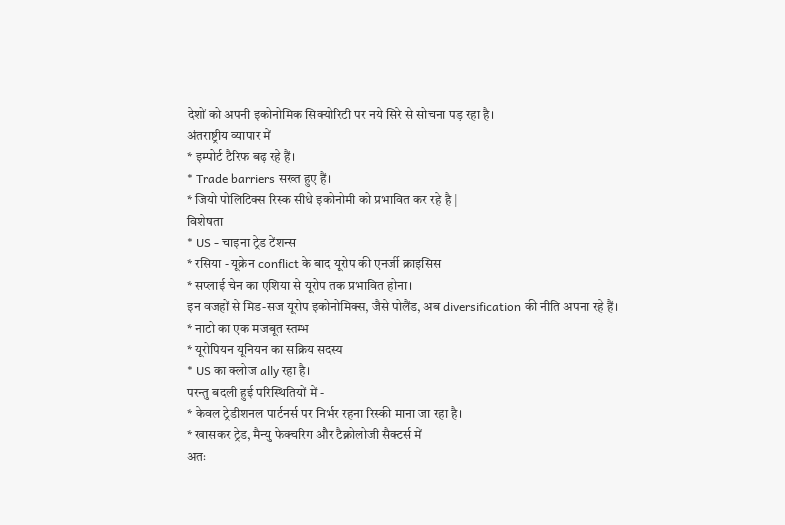देशों को अपनी इकोनोमिक सिक्योरिटी पर नये सिरे से सोचना पड़ रहा है।
अंतराष्ट्रीय व्यापार में
* इम्पोर्ट टैरिफ बढ़ रहे हैं।
* Trade barriers सख्त हुए हैं।
* जियो पोलिटिक्स रिस्क सीधे इकोनोमी को प्रभावित कर रहे है |
विशेषता
* US - चाइना ट्रेड टेंशन्स
* रसिया - यूक्रेन conflict के बाद यूरोप की एनर्जी क्राइसिस
* सप्लाई चेन का एशिया से यूरोप तक प्रभावित होना।
इन वजहों से मिड-सज यूरोप इकोनोमिक्स, जैसे पोलैंड, अब diversification की नीति अपना रहे हैं।
* नाटो का एक मजबूत स्तम्भ
* यूरोपियन यूनियन का सक्रिय सदस्य
* US का क्लोज ally रहा है।
परन्तु बदली हुई परिस्थितियों में -
* केवल ट्रेडीशनल पार्टनर्स पर निर्भर रहना रिस्की माना जा रहा है।
* खासकर ट्रेड, मैन्यु फेक्चरिग और टैक्नोलोजी सैक्टर्स में
अतः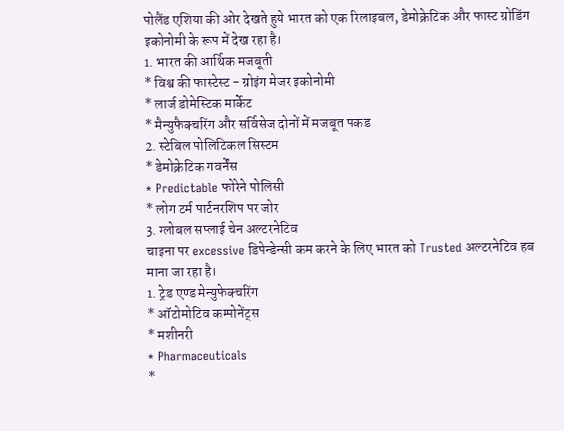पोलैंड एशिया की ओर देखते हुये भारत को एक रिलाइबल, डेमोक्रेटिक और फास्ट ग्रोडिंग इकोनोमी के रूप में देख रहा है।
1. भारत की आर्थिक मजबूती
* विश्व की फास्टेस्ट - ग्रोइंग मेजर इकोनोमी
* लार्ज डोमेस्टिक मार्केट
* मैन्युफैक्चरिंग और सर्विसेज दोनों में मजबूत पकड
2. स्टेबिल पोलिटिकल सिस्टम
* डेमोक्रेटिक गवर्नेंस
* Predictable फोरेने पोलिसी
* लोग टर्म पार्टनरशिप पर जोर
3. ग्लोबल सप्लाई चेन अल्टरनेटिव
चाइना पर excessive डिपेन्डेन्सी कम करने के लिए भारत को Trusted अल्टरनेटिव हब माना जा रहा है।
1. ट्रेड एण्ड मेन्युफेक्चरिंग
* ऑटोमोटिव कम्पोनेंट्स
* मशीनरी
* Pharmaceuticals
*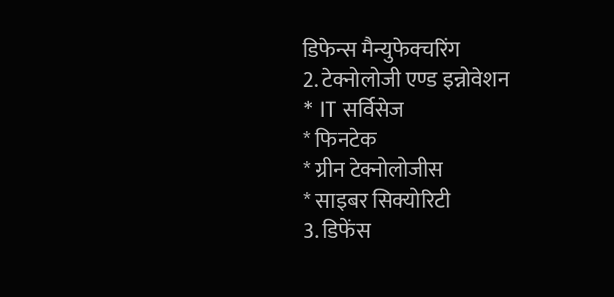डिफेन्स मैन्युफेक्चरिंग
2. टेक्नोलोजी एण्ड इन्नोवेशन
* IT सर्विसेज
* फिनटेक
* ग्रीन टेक्नोलोजीस
* साइबर सिक्योरिटी
3. डिफेंस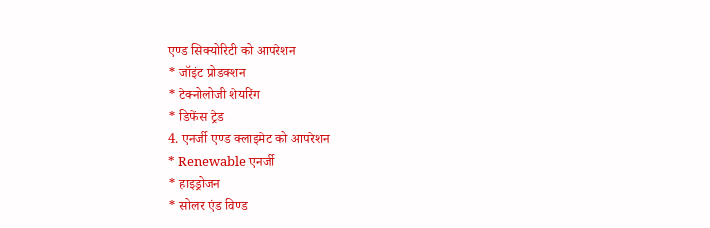एण्ड सिक्योरिटी को आपरेशन
* जॉइंट प्रोडक्शन
* टेक्नोलोजी शेयरिंग
* डिफेंस ट्रेड
4. एनर्जी एण्ड क्लाइमेट को आपरेशन
* Renewable एनर्जी
* हाइड्रोजन
* सोलर एंड विण्ड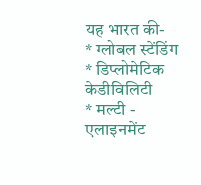यह भारत की-
* ग्लोबल स्टेंडिंग
* डिप्लोमेटिक केडीविलिटी
* मल्टी - एलाइनमेंट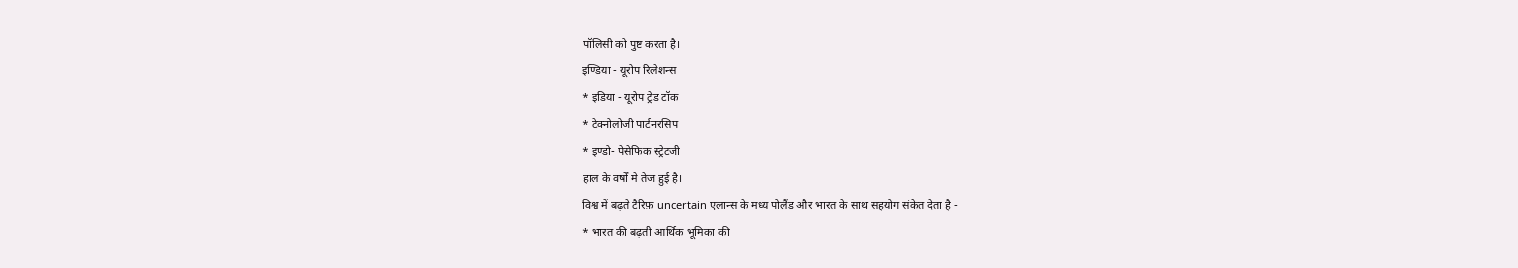पॉलिसी को पुष्ट करता है।
इण्डिया - यूरोप रिलेशन्स
* इडिया - यूरोप ट्रेड टॉक
* टेक्नोलोजी पार्टनरसिप
* इण्डो- पेसेफिक स्ट्रेटजी
हाल के वर्षों मे तेज हुई है।
विश्व में बढ़ते टैरिफ़ uncertain एलान्स के मध्य पोलैंड और भारत के साथ सहयोग संकेत देता है -
* भारत की बढ़ती आर्थिक भूमिका की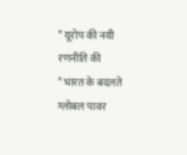* यूरोप की नयी रणनीति की
* भारत के बदलते ग्लोबल पावर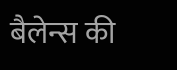बैलेन्स की